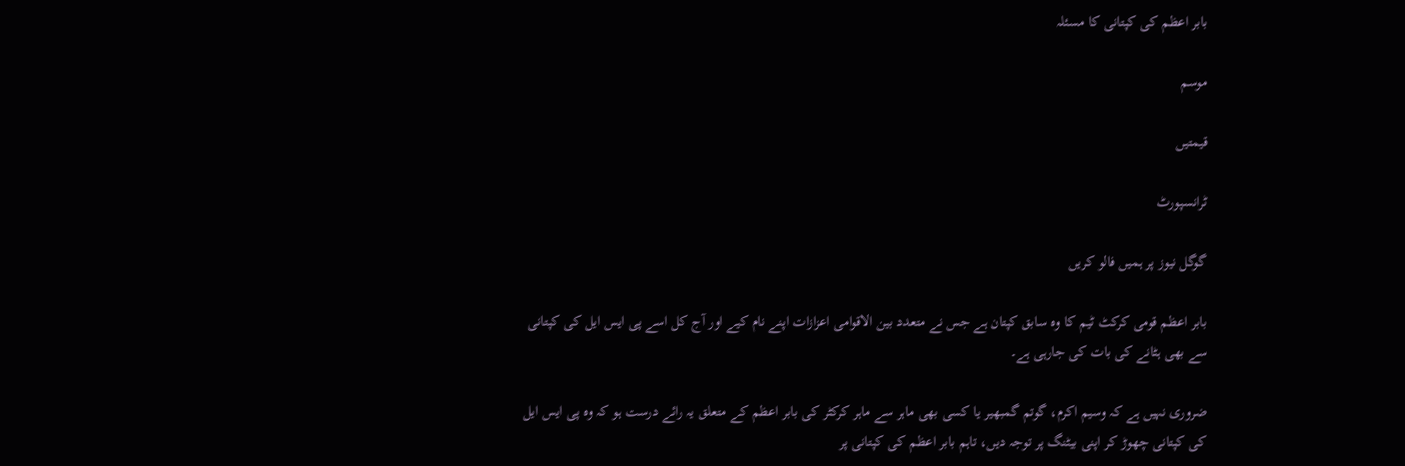بابر اعظم کی کپتانی کا مسئلہ

موسم

قیمتیں

ٹرانسپورٹ

گوگل نیوز پر ہمیں فالو کریں

بابر اعظم قومی کرکٹ ٹیم کا وہ سابق کپتان ہے جس نے متعدد بین الاقوامی اعزازات اپنے نام کیے اور آج کل اسے پی ایس ایل کی کپتانی سے بھی ہٹانے کی بات کی جارہی ہے۔

ضروری نہیں ہے کہ وسیم اکرم، گوتم گمبھیر یا کسی بھی ماہر سے ماہر کرکٹر کی بابر اعظم کے متعلق یہ رائے درست ہو کہ وہ پی ایس ایل کی کپتانی چھوڑ کر اپنی بیٹنگ پر توجہ دیں، تاہم بابر اعظم کی کپتانی پر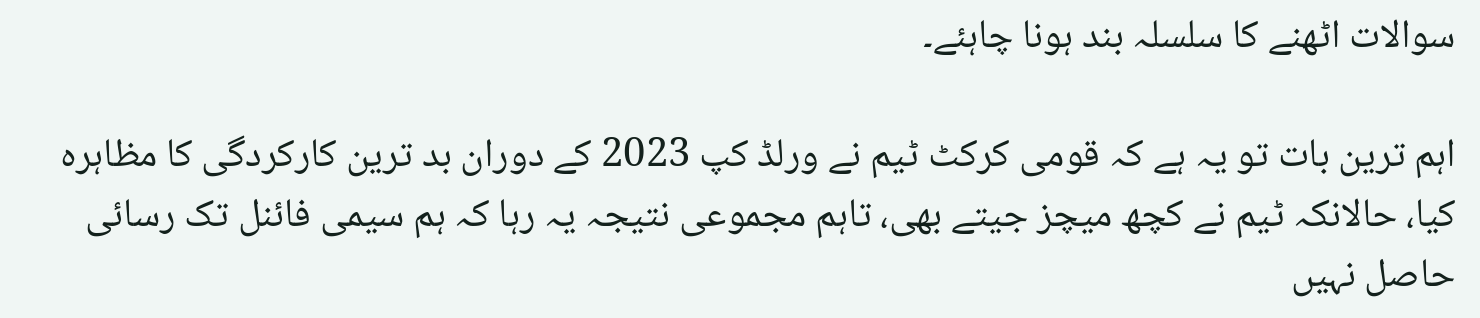سوالات اٹھنے کا سلسلہ بند ہونا چاہئے۔

اہم ترین بات تو یہ ہے کہ قومی کرکٹ ٹیم نے ورلڈ کپ 2023 کے دوران بد ترین کارکردگی کا مظاہرہ کیا، حالانکہ ٹیم نے کچھ میچز جیتے بھی، تاہم مجموعی نتیجہ یہ رہا کہ ہم سیمی فائنل تک رسائی حاصل نہیں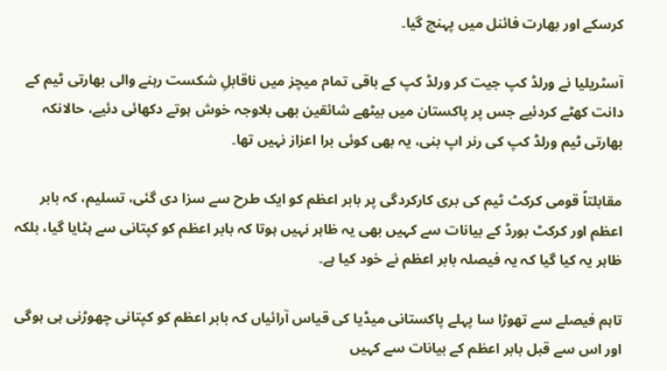کرسکے اور بھارت فائنل میں پہنچ گیا۔

آسٹریلیا نے ورلڈ کپ جیت کر ورلڈ کپ کے باقی تمام میچز میں ناقابلِ شکست رہنے والی بھارتی ٹیم کے دانت کھٹے کردئیے جس پر پاکستان میں بیٹھے شائقین بھی بلاوجہ خوش ہوتے دکھائی دئیے، حالانکہ بھارتی ٹیم ورلڈ کپ کی رنر اپ بنی، یہ بھی کوئی برا اعزاز نہیں تھا۔

مقابلتاً قومی کرکٹ ٹیم کی بری کارکردگی پر بابر اعظم کو ایک طرح سے سزا دی گئی، تسلیم، کہ بابر اعظم اور کرکٹ بورڈ کے بیانات سے کہیں بھی یہ ظاہر نہیں ہوتا کہ بابر اعظم کو کپتانی سے ہٹایا گیا، بلکہ ظاہر یہ کیا گیا کہ یہ فیصلہ بابر اعظم نے خود کیا ہے۔

تاہم فیصلے سے تھوڑا سا پہلے پاکستانی میڈیا کی قیاس آرائیاں کہ بابر اعظم کو کپتانی چھوڑنی ہی ہوگی اور اس سے قبل بابر اعظم کے بیانات سے کہیں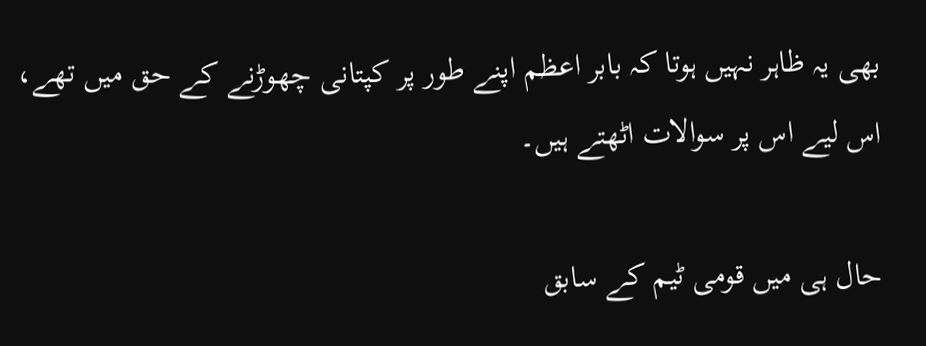بھی یہ ظاہر نہیں ہوتا کہ بابر اعظم اپنے طور پر کپتانی چھوڑنے کے حق میں تھے، اس لیے اس پر سوالات اٹھتے ہیں۔

حال ہی میں قومی ٹیم کے سابق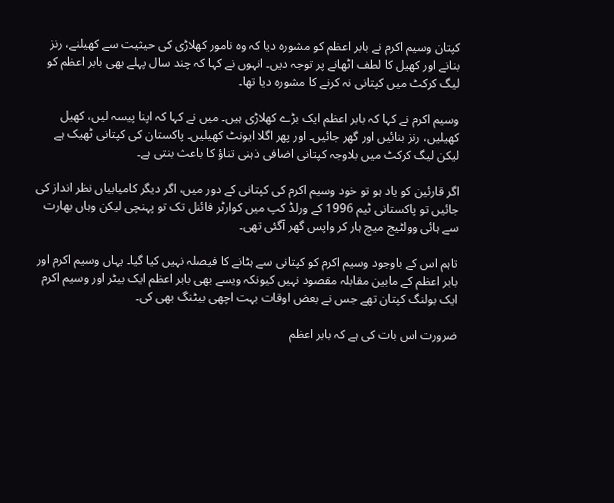کپتان وسیم اکرم نے بابر اعظم کو مشورہ دیا کہ وہ نامور کھلاڑی کی حیثیت سے کھیلنے، رنز بنانے اور کھیل کا لطف اٹھانے پر توجہ دیں۔ انہوں نے کہا کہ چند سال پہلے بھی بابر اعظم کو لیگ کرکٹ میں کپتانی نہ کرنے کا مشورہ دیا تھا۔

وسیم اکرم نے کہا کہ بابر اعظم ایک بڑے کھلاڑی ہیں۔ میں نے کہا کہ اپنا پیسہ لیں، کھیل کھیلیں، رنز بنائیں اور گھر جائیں۔ اور پھر اگلا ایونٹ کھیلیں۔ پاکستان کی کپتانی ٹھیک ہے لیکن لیگ کرکٹ میں بلاوجہ کپتانی اضافی ذہنی تناؤ کا باعث بنتی ہے۔

اگر قارئین کو یاد ہو تو خود وسیم اکرم کی کپتانی کے دور میں، اگر دیگر کامیابیاں نظر انداز کی جائیں تو پاکستانی ٹیم 1996 کے ورلڈ کپ میں کوارٹر فائنل تک تو پہنچی لیکن وہاں بھارت سے ہائی وولٹیج میچ ہار کر واپس گھر آگئی تھی۔

تاہم اس کے باوجود وسیم اکرم کو کپتانی سے ہٹانے کا فیصلہ نہیں کیا گیا۔ یہاں وسیم اکرم اور بابر اعظم کے مابین مقابلہ مقصود نہیں کیونکہ ویسے بھی بابر اعظم ایک بیٹر اور وسیم اکرم ایک بولنگ کپتان تھے جس نے بعض اوقات بہت اچھی بیٹنگ بھی کی۔

ضرورت اس بات کی ہے کہ بابر اعظم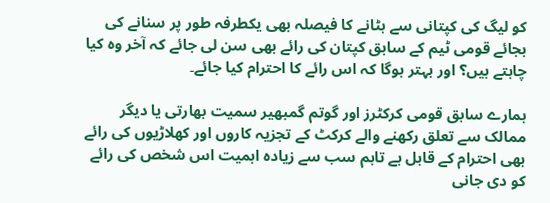کو لیگ کی کپتانی سے ہٹانے کا فیصلہ بھی یکطرفہ طور پر سنانے کی بجائے قومی ٹیم کے سابق کپتان کی رائے بھی سن لی جائے کہ آخر وہ کیا چاہتے ہیں؟ اور بہتر ہوگا کہ اس رائے کا احترام کیا جائے۔

ہمارے سابق قومی کرکٹرز اور گوتم گمبھیر سمیت بھارتی یا دیگر ممالک سے تعلق رکھنے والے کرکٹ کے تجزیہ کاروں اور کھلاڑیوں کی رائے بھی احترام کے قابل ہے تاہم سب سے زیادہ اہمیت اس شخص کی رائے کو دی جانی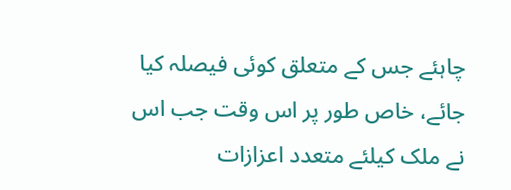چاہئے جس کے متعلق کوئی فیصلہ کیا جائے، خاص طور پر اس وقت جب اس نے ملک کیلئے متعدد اعزازات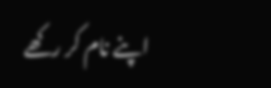اپنے نام کر رکھے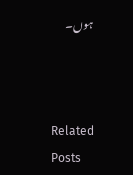ہوں۔



Related Posts